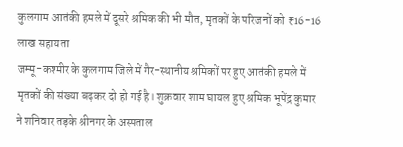कुलगाम आतंकी हमले में दूसरे श्रमिक की भी मौत, मृतकों के परिजनों को ₹16-16 लाख सहायता
जम्मू-कश्मीर के कुलगाम जिले में गैर-स्थानीय श्रमिकों पर हुए आतंकी हमले में मृतकों की संख्या बढ़कर दो हो गई है। शुक्रवार शाम घायल हुए श्रमिक भूपेंद्र कुमार ने शनिवार तड़के श्रीनगर के अस्पताल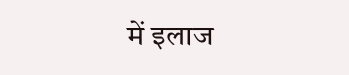में इलाज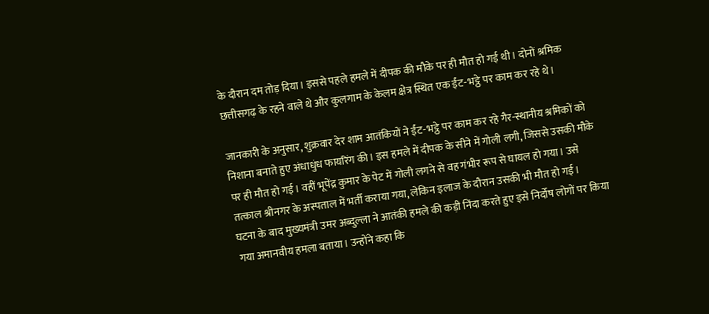के दौरान दम तोड़ दिया। इससे पहले हमले में दीपक की मौके पर ही मौत हो गई थी। दोनों श्रमिक छत्तीसगढ़ के रहने वाले थे और कुलगाम के केलम क्षेत्र स्थित एक ईंट-भट्ठे पर काम कर रहे थे।

जानकारी के अनुसार, शुक्रवार देर शाम आतंकियों ने ईंट-भट्ठे पर काम कर रहे गैर-स्थानीय श्रमिकों को निशाना बनाते हुए अंधाधुंध फायरिंग की। इस हमले में दीपक के सीने में गोली लगी, जिससे उसकी मौके पर ही मौत हो गई। वहीं भूपेंद्र कुमार के पेट में गोली लगने से वह गंभीर रूप से घायल हो गया। उसे तत्काल श्रीनगर के अस्पताल में भर्ती कराया गया, लेकिन इलाज के दौरान उसकी भी मौत हो गई।
घटना के बाद मुख्यमंत्री उमर अब्दुल्ला ने आतंकी हमले की कड़ी निंदा करते हुए इसे निर्दोष लोगों पर किया गया अमानवीय हमला बताया। उन्होंने कहा कि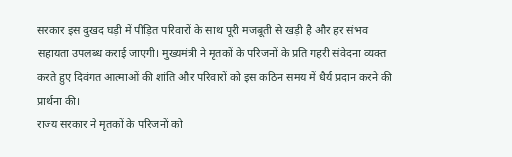सरकार इस दुखद घड़ी में पीड़ित परिवारों के साथ पूरी मजबूती से खड़ी है और हर संभव सहायता उपलब्ध कराई जाएगी। मुख्यमंत्री ने मृतकों के परिजनों के प्रति गहरी संवेदना व्यक्त करते हुए दिवंगत आत्माओं की शांति और परिवारों को इस कठिन समय में धैर्य प्रदान करने की प्रार्थना की।
राज्य सरकार ने मृतकों के परिजनों को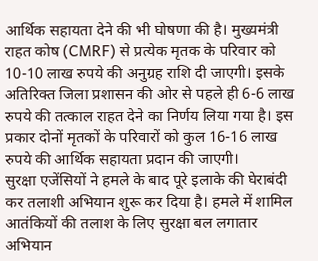आर्थिक सहायता देने की भी घोषणा की है। मुख्यमंत्री राहत कोष (CMRF) से प्रत्येक मृतक के परिवार को 10-10 लाख रुपये की अनुग्रह राशि दी जाएगी। इसके अतिरिक्त जिला प्रशासन की ओर से पहले ही 6-6 लाख रुपये की तत्काल राहत देने का निर्णय लिया गया है। इस प्रकार दोनों मृतकों के परिवारों को कुल 16-16 लाख रुपये की आर्थिक सहायता प्रदान की जाएगी।
सुरक्षा एजेंसियों ने हमले के बाद पूरे इलाके की घेराबंदी कर तलाशी अभियान शुरू कर दिया है। हमले में शामिल आतंकियों की तलाश के लिए सुरक्षा बल लगातार अभियान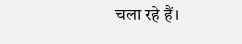चला रहे हैं।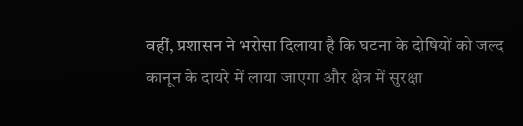वहीं, प्रशासन ने भरोसा दिलाया है कि घटना के दोषियों को जल्द कानून के दायरे में लाया जाएगा और क्षेत्र में सुरक्षा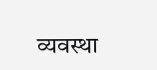व्यवस्था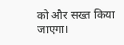को और सख्त किया जाएगा।